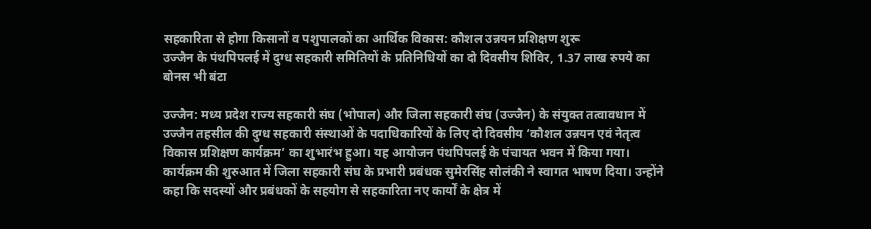सहकारिता से होगा किसानों व पशुपालकों का आर्थिक विकास: कौशल उन्नयन प्रशिक्षण शुरू
उज्जैन के पंथपिपलई में दुग्ध सहकारी समितियों के प्रतिनिधियों का दो दिवसीय शिविर, 1.37 लाख रुपये का बोनस भी बंटा

उज्जैन: मध्य प्रदेश राज्य सहकारी संघ (भोपाल) और जिला सहकारी संघ (उज्जैन) के संयुक्त तत्वावधान में उज्जैन तहसील की दुग्ध सहकारी संस्थाओं के पदाधिकारियों के लिए दो दिवसीय ‘कौशल उन्नयन एवं नेतृत्व विकास प्रशिक्षण कार्यक्रम’ का शुभारंभ हुआ। यह आयोजन पंथपिपलई के पंचायत भवन में किया गया।
कार्यक्रम की शुरुआत में जिला सहकारी संघ के प्रभारी प्रबंधक सुमेरसिंह सोलंकी ने स्वागत भाषण दिया। उन्होंने कहा कि सदस्यों और प्रबंधकों के सहयोग से सहकारिता नए कार्यों के क्षेत्र में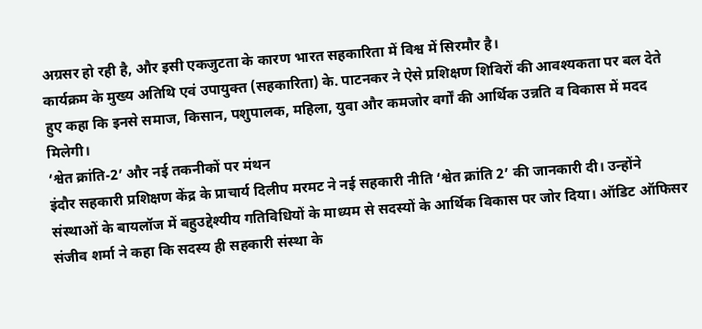अग्रसर हो रही है, और इसी एकजुटता के कारण भारत सहकारिता में विश्व में सिरमौर है।
कार्यक्रम के मुख्य अतिथि एवं उपायुक्त (सहकारिता) के. पाटनकर ने ऐसे प्रशिक्षण शिविरों की आवश्यकता पर बल देते हुए कहा कि इनसे समाज, किसान, पशुपालक, महिला, युवा और कमजोर वर्गों की आर्थिक उन्नति व विकास में मदद मिलेगी।
‘श्वेत क्रांति-2’ और नई तकनीकों पर मंथन
इंदौर सहकारी प्रशिक्षण केंद्र के प्राचार्य दिलीप मरमट ने नई सहकारी नीति ‘श्वेत क्रांति 2’ की जानकारी दी। उन्होंने संस्थाओं के बायलॉज में बहुउद्देश्यीय गतिविधियों के माध्यम से सदस्यों के आर्थिक विकास पर जोर दिया। ऑडिट ऑफिसर संजीव शर्मा ने कहा कि सदस्य ही सहकारी संस्था के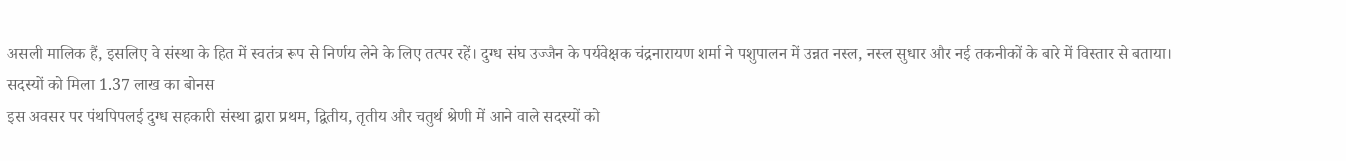असली मालिक हैं, इसलिए वे संस्था के हित में स्वतंत्र रूप से निर्णय लेने के लिए तत्पर रहें। दुग्ध संघ उज्जैन के पर्यवेक्षक चंद्रनारायण शर्मा ने पशुपालन में उन्नत नस्ल, नस्ल सुधार और नई तकनीकों के बारे में विस्तार से बताया।
सदस्यों को मिला 1.37 लाख का बोनस
इस अवसर पर पंथपिपलई दुग्ध सहकारी संस्था द्वारा प्रथम, द्वितीय, तृतीय और चतुर्थ श्रेणी में आने वाले सदस्यों को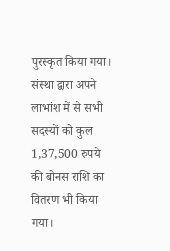पुरस्कृत किया गया। संस्था द्वारा अपने लाभांश में से सभी सदस्यों को कुल 1,37,500 रुपये की बोनस राशि का वितरण भी किया गया।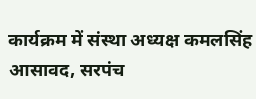कार्यक्रम में संस्था अध्यक्ष कमलसिंह आसावद, सरपंच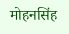मोहनसिंह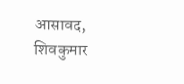आसावद, शिवकुमार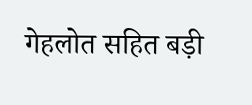गेहलोत सहित बड़ी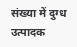संख्या में दुग्ध उत्पादक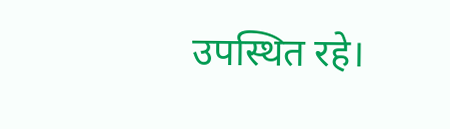उपस्थित रहे।